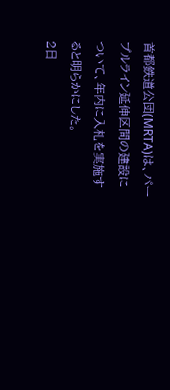首都鉄道公団(MRTA)は、パープルライン延伸区間の建設について、年内に入札を実施すると明らかにした。
2日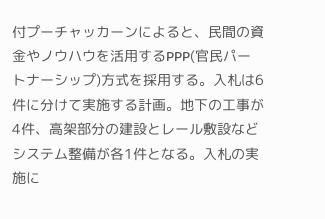付プーチャッカーンによると、民間の資金やノウハウを活用するPPP(官民パートナーシップ)方式を採用する。入札は6件に分けて実施する計画。地下の工事が4件、高架部分の建設とレール敷設などシステム整備が各1件となる。入札の実施に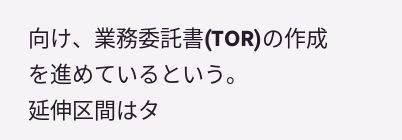向け、業務委託書(TOR)の作成を進めているという。
延伸区間はタ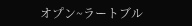オプン~ラートブル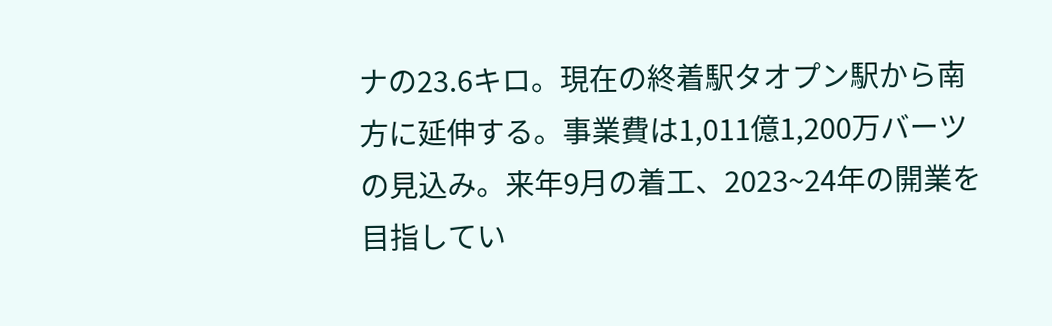ナの23.6キロ。現在の終着駅タオプン駅から南方に延伸する。事業費は1,011億1,200万バーツの見込み。来年9月の着工、2023~24年の開業を目指してい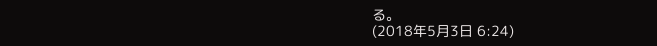る。
(2018年5月3日 6:24)